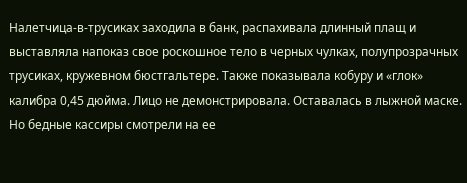Налетчица-в-трусиках заходила в банк, распахивала длинный плащ и выставляла напоказ свое роскошное тело в черных чулках, полупрозрачных трусиках, кружевном бюстгальтере. Также показывала кобуру и «глок» калибра 0,45 дюйма. Лицо не демонстрировала. Оставалась в лыжной маске. Но бедные кассиры смотрели на ее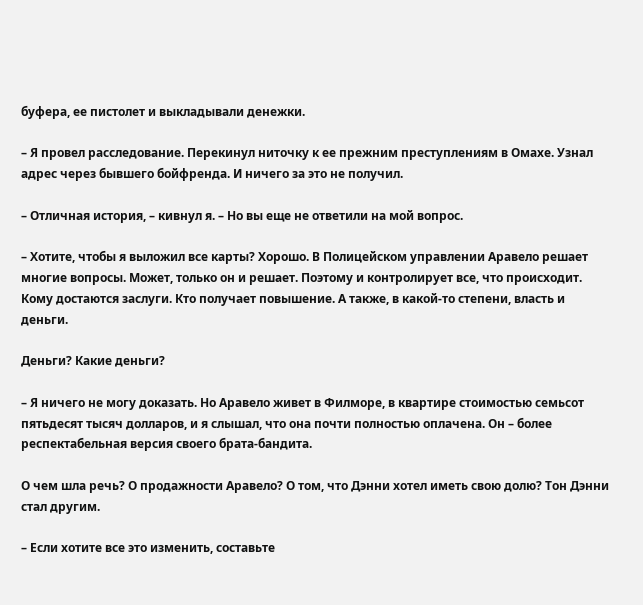буфера, ее пистолет и выкладывали денежки.

– Я провел расследование. Перекинул ниточку к ее прежним преступлениям в Омахе. Узнал адрес через бывшего бойфренда. И ничего за это не получил.

– Отличная история, – кивнул я. – Но вы еще не ответили на мой вопрос.

– Хотите, чтобы я выложил все карты? Хорошо. В Полицейском управлении Аравело решает многие вопросы. Может, только он и решает. Поэтому и контролирует все, что происходит. Кому достаются заслуги. Кто получает повышение. А также, в какой-то степени, власть и деньги.

Деньги? Какие деньги?

– Я ничего не могу доказать. Но Аравело живет в Филморе, в квартире стоимостью семьсот пятьдесят тысяч долларов, и я слышал, что она почти полностью оплачена. Он – более респектабельная версия своего брата-бандита.

О чем шла речь? О продажности Аравело? О том, что Дэнни хотел иметь свою долю? Тон Дэнни стал другим.

– Если хотите все это изменить, составьте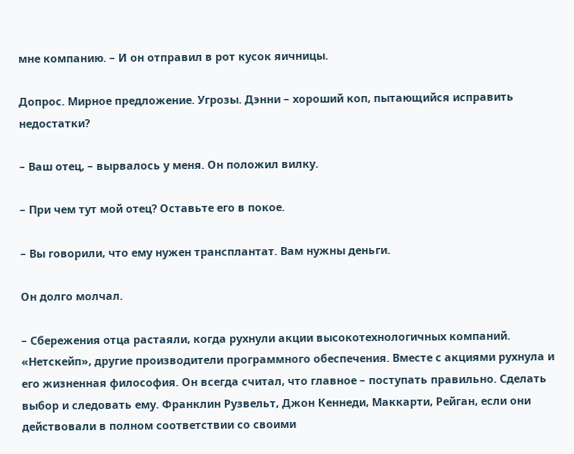мне компанию. – И он отправил в рот кусок яичницы.

Допрос. Мирное предложение. Угрозы. Дэнни – хороший коп, пытающийся исправить недостатки?

– Ваш отец, – вырвалось у меня. Он положил вилку.

– При чем тут мой отец? Оставьте его в покое.

– Вы говорили, что ему нужен трансплантат. Вам нужны деньги.

Он долго молчал.

– Сбережения отца растаяли, когда рухнули акции высокотехнологичных компаний. «Нетскейп», другие производители программного обеспечения. Вместе с акциями рухнула и его жизненная философия. Он всегда считал, что главное – поступать правильно. Сделать выбор и следовать ему. Франклин Рузвельт, Джон Кеннеди, Маккарти, Рейган, если они действовали в полном соответствии со своими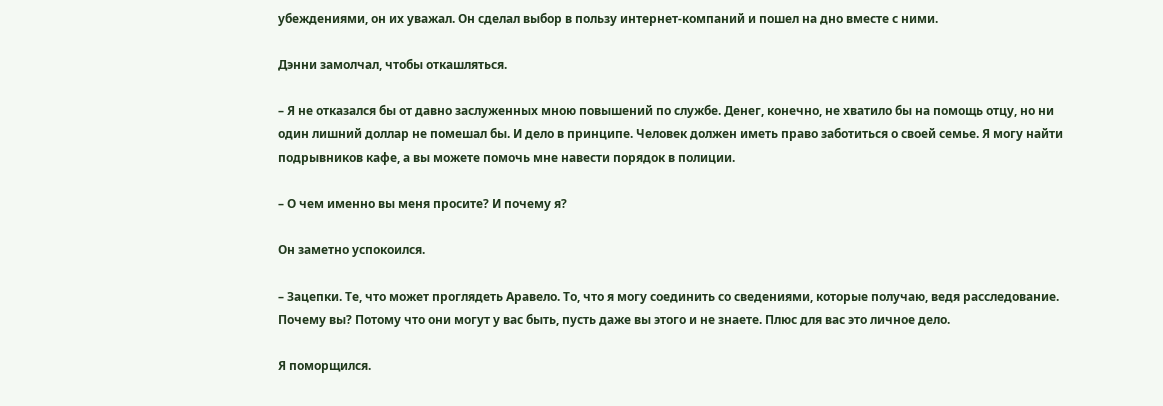убеждениями, он их уважал. Он сделал выбор в пользу интернет-компаний и пошел на дно вместе с ними.

Дэнни замолчал, чтобы откашляться.

– Я не отказался бы от давно заслуженных мною повышений по службе. Денег, конечно, не хватило бы на помощь отцу, но ни один лишний доллар не помешал бы. И дело в принципе. Человек должен иметь право заботиться о своей семье. Я могу найти подрывников кафе, а вы можете помочь мне навести порядок в полиции.

– О чем именно вы меня просите? И почему я?

Он заметно успокоился.

– Зацепки. Те, что может проглядеть Аравело. То, что я могу соединить со сведениями, которые получаю, ведя расследование. Почему вы? Потому что они могут у вас быть, пусть даже вы этого и не знаете. Плюс для вас это личное дело.

Я поморщился.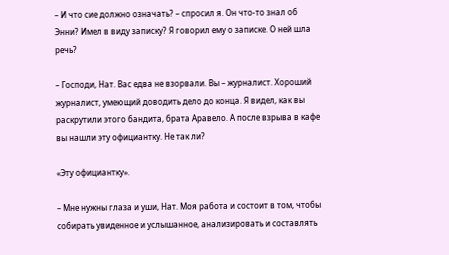– И что сие должно означать? – спросил я. Он что-то знал об Энни? Имел в виду записку? Я говорил ему о записке. О ней шла речь?

– Господи, Нат. Вас едва не взорвали. Вы – журналист. Хороший журналист, умеющий доводить дело до конца. Я видел, как вы раскрутили этого бандита, брата Аравело. А после взрыва в кафе вы нашли эту официантку. Не так ли?

«Эту официантку».

– Мне нужны глаза и уши, Нат. Моя работа и состоит в том, чтобы собирать увиденное и услышанное, анализировать и составлять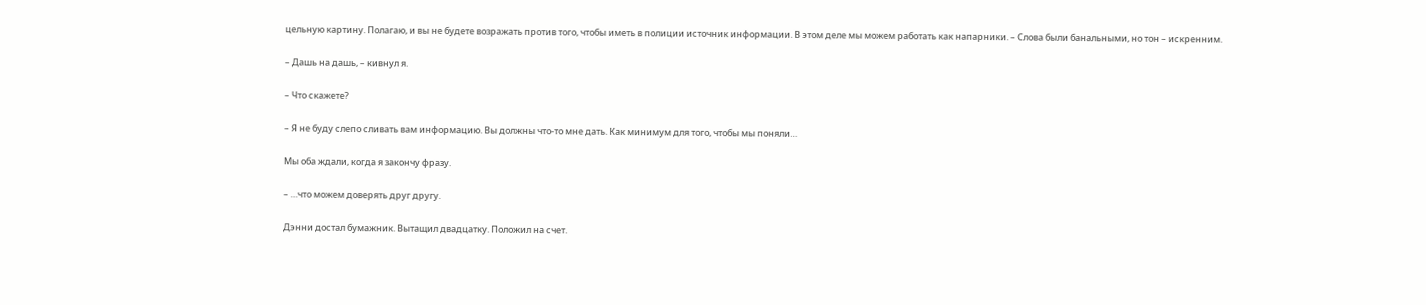цельную картину. Полагаю, и вы не будете возражать против того, чтобы иметь в полиции источник информации. В этом деле мы можем работать как напарники. – Слова были банальными, но тон – искренним.

– Дашь на дашь, – кивнул я.

– Что скажете?

– Я не буду слепо сливать вам информацию. Вы должны что-то мне дать. Как минимум для того, чтобы мы поняли…

Мы оба ждали, когда я закончу фразу.

– …что можем доверять друг другу.

Дэнни достал бумажник. Вытащил двадцатку. Положил на счет.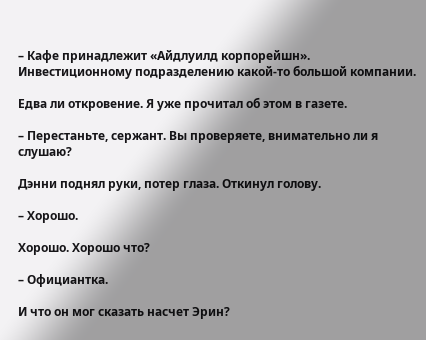– Кафе принадлежит «Айдлуилд корпорейшн». Инвестиционному подразделению какой-то большой компании.

Едва ли откровение. Я уже прочитал об этом в газете.

– Перестаньте, сержант. Вы проверяете, внимательно ли я слушаю?

Дэнни поднял руки, потер глаза. Откинул голову.

– Хорошо.

Хорошо. Хорошо что?

– Официантка.

И что он мог сказать насчет Эрин?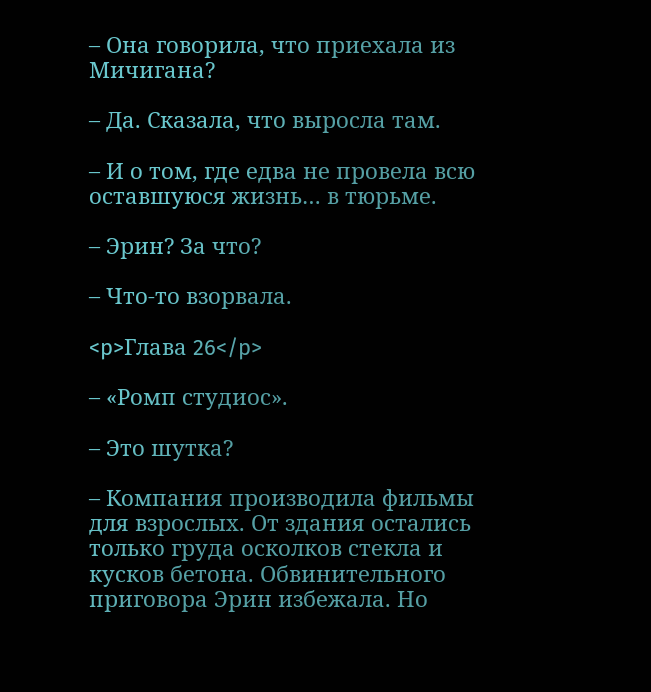– Она говорила, что приехала из Мичигана?

– Да. Сказала, что выросла там.

– И о том, где едва не провела всю оставшуюся жизнь… в тюрьме.

– Эрин? За что?

– Что-то взорвала.

<p>Глава 26</p>

– «Ромп студиос».

– Это шутка?

– Компания производила фильмы для взрослых. От здания остались только груда осколков стекла и кусков бетона. Обвинительного приговора Эрин избежала. Но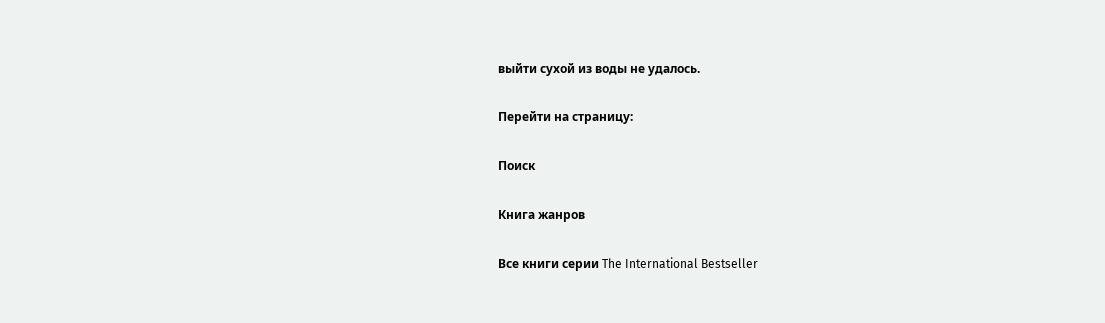выйти сухой из воды не удалось.

Перейти на страницу:

Поиск

Книга жанров

Все книги серии The International Bestseller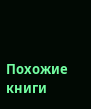Похожие книги